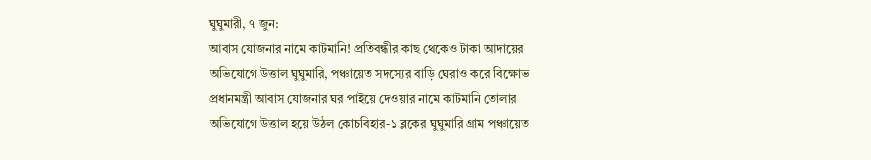ঘুঘুমারী, ৭ জুন:
আবাস যোজনার নামে কাটমানি! প্রতিবন্ধীর কাছ থেকেও টাকা আদায়ের অভিযোগে উত্তাল ঘুঘুমারি, পঞ্চায়েত সদস্যের বাড়ি ঘেরাও করে বিক্ষোভ
প্রধানমন্ত্রী আবাস যোজনার ঘর পাইয়ে দেওয়ার নামে কাটমানি তোলার অভিযোগে উত্তাল হয়ে উঠল কোচবিহার-১ ব্লকের ঘুঘুমারি গ্রাম পঞ্চায়েত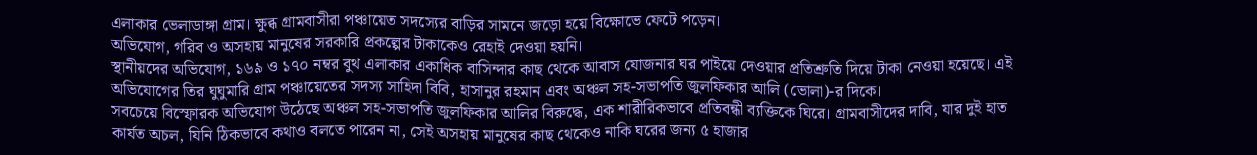এলাকার ভেলাডাঙ্গা গ্রাম। ক্ষুব্ধ গ্রামবাসীরা পঞ্চায়েত সদস্যের বাড়ির সামনে জড়ো হয়ে বিক্ষোভে ফেটে পড়েন।
অভিযোগ, গরিব ও অসহায় মানুষের সরকারি প্রকল্পের টাকাকেও রেহাই দেওয়া হয়নি।
স্থানীয়দের অভিযোগ, ১৬৯ ও ১৭০ নম্বর বুথ এলাকার একাধিক বাসিন্দার কাছ থেকে আবাস যোজনার ঘর পাইয়ে দেওয়ার প্রতিশ্রুতি দিয়ে টাকা নেওয়া হয়েছে। এই অভিযোগের তির ঘুঘুমারি গ্রাম পঞ্চায়েতের সদস্য সাহিদা বিবি, হাসানুর রহমান এবং অঞ্চল সহ-সভাপতি জুলফিকার আলি (ভোলা)-র দিকে।
সবচেয়ে বিস্ফোরক অভিযোগ উঠেছে অঞ্চল সহ-সভাপতি জুলফিকার আলির বিরুদ্ধে, এক শারীরিকভাবে প্রতিবন্ধী ব্যক্তিকে ঘিরে। গ্রামবাসীদের দাবি, যার দুই হাত কার্যত অচল, যিনি ঠিকভাবে কথাও বলতে পারেন না, সেই অসহায় মানুষের কাছ থেকেও নাকি ঘরের জন্য ৫ হাজার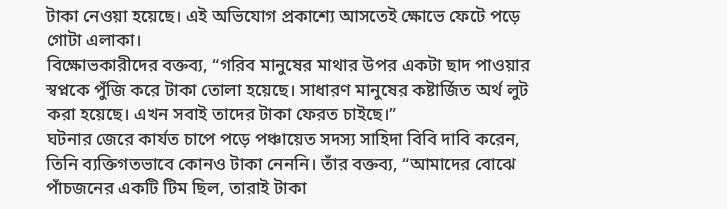টাকা নেওয়া হয়েছে। এই অভিযোগ প্রকাশ্যে আসতেই ক্ষোভে ফেটে পড়ে গোটা এলাকা।
বিক্ষোভকারীদের বক্তব্য, “গরিব মানুষের মাথার উপর একটা ছাদ পাওয়ার স্বপ্নকে পুঁজি করে টাকা তোলা হয়েছে। সাধারণ মানুষের কষ্টার্জিত অর্থ লুট করা হয়েছে। এখন সবাই তাদের টাকা ফেরত চাইছে।”
ঘটনার জেরে কার্যত চাপে পড়ে পঞ্চায়েত সদস্য সাহিদা বিবি দাবি করেন, তিনি ব্যক্তিগতভাবে কোনও টাকা নেননি। তাঁর বক্তব্য, “আমাদের বোঝে পাঁচজনের একটি টিম ছিল, তারাই টাকা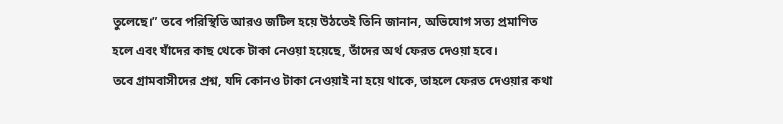তুলেছে।” তবে পরিস্থিতি আরও জটিল হয়ে উঠতেই তিনি জানান, অভিযোগ সত্য প্রমাণিত হলে এবং যাঁদের কাছ থেকে টাকা নেওয়া হয়েছে, তাঁদের অর্থ ফেরত দেওয়া হবে।
তবে গ্রামবাসীদের প্রশ্ন, যদি কোনও টাকা নেওয়াই না হয়ে থাকে, তাহলে ফেরত দেওয়ার কথা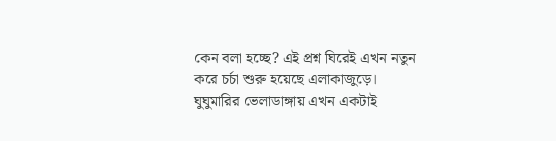কেন বলা হচ্ছে? এই প্রশ্ন ঘিরেই এখন নতুন করে চর্চা শুরু হয়েছে এলাকাজুড়ে।
ঘুঘুমারির ভেলাডাঙ্গায় এখন একটাই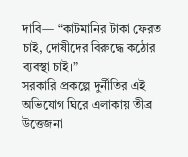দাবি— “কাটমানির টাকা ফেরত চাই, দোষীদের বিরুদ্ধে কঠোর ব্যবস্থা চাই।”
সরকারি প্রকল্পে দুর্নীতির এই অভিযোগ ঘিরে এলাকায় তীব্র উত্তেজনা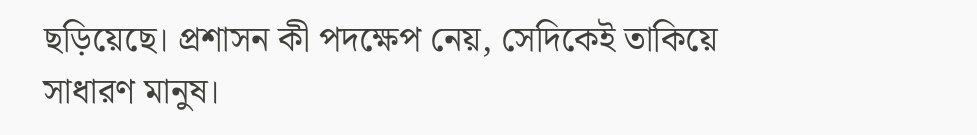ছড়িয়েছে। প্রশাসন কী পদক্ষেপ নেয়, সেদিকেই তাকিয়ে সাধারণ মানুষ।